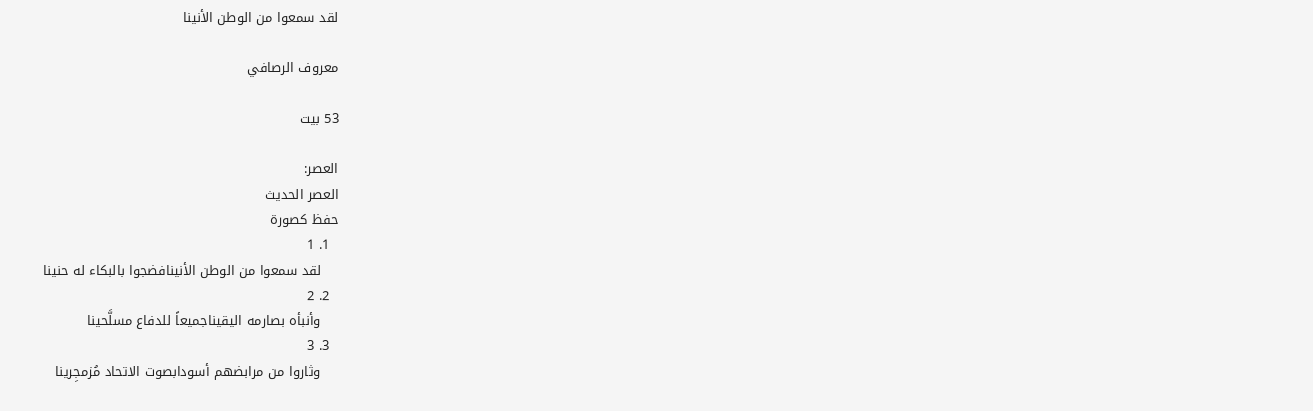لقد سمعوا من الوطن الأنينا

معروف الرصافي

53 بيت

العصر:
العصر الحديث
حفظ كصورة
  1. 1
    لقد سمعوا من الوطن الأنينافضجوا بالبكاء له حنينا
  2. 2
    وأنبأه بصارمه اليقيناجميعاً للدفاع مسلَّحينا
  3. 3
    وثاروا من مرابضهم أسودابصوت الاتحاد مُزمجِرينا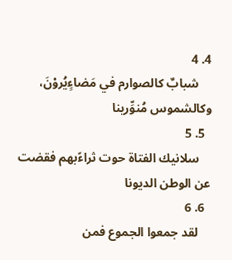4. 4
    شبابٌ كالصوارم في مَضاءٍيُروْنَ، وكالشموس مُنوِّرينا
  5. 5
    سلانيك الفتاة حوت ثراءًبهم فقضت عن الوطن الديونا
  6. 6
    لقد جمعوا الجموع فمن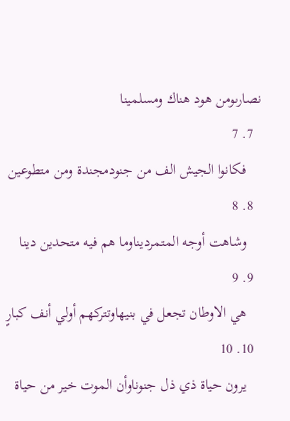نصارىومن هود هناك ومسلمينا
  7. 7
    فكانوا الجيش الف من جنودمجندة ومن متطوعين
  8. 8
    وشاهت أوجه المتمرديناوما هم فيه متحدين دينا
  9. 9
    هي الاوطان تجعل في بنيهاوتتركهم أولي أنف كبارٍ
  10. 10
    يرون حياة ذي ذل جنوناوأن الموت خير من حياة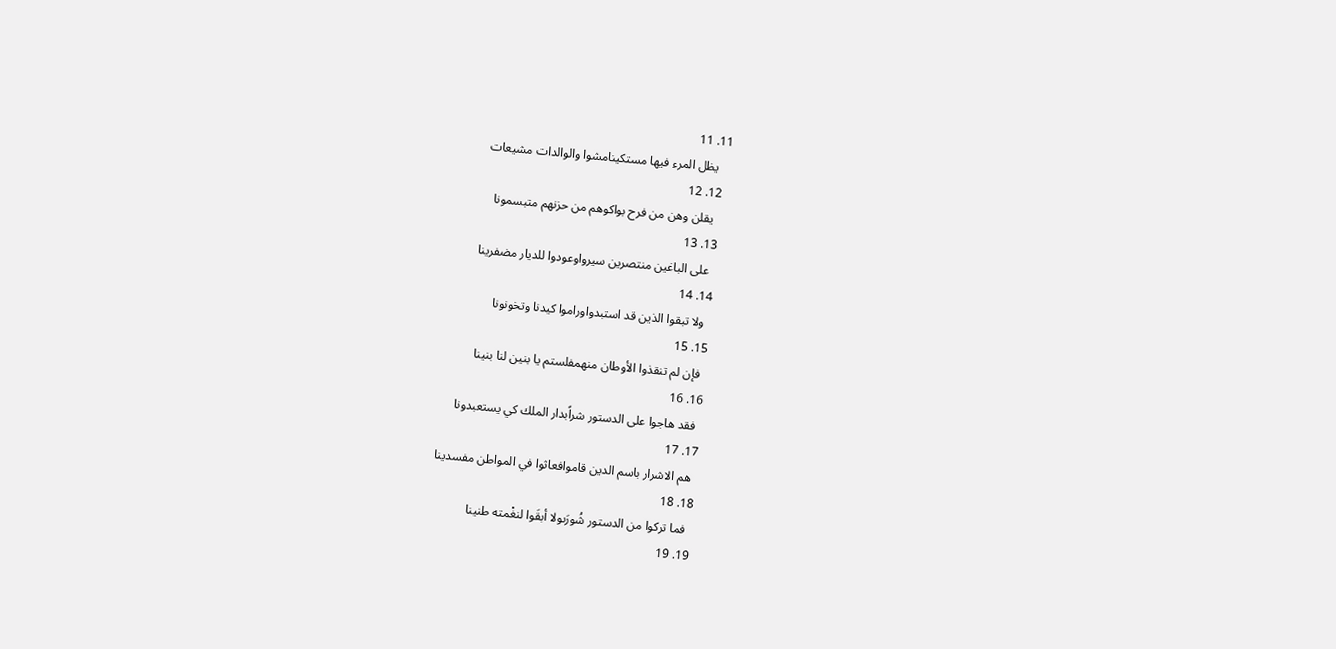11. 11
    يظل المرء فيها مستكينامشوا والوالدات مشيعات
  12. 12
    يقلن وهن من فرح بواكوهم من حزنهم متبسمونا
  13. 13
    على الباغين منتصرين سيرواوعودوا للديار مضفرينا
  14. 14
    ولا تبقوا الذين قد استبدواوراموا كيدنا وتخونونا
  15. 15
    فإن لم تنقذوا الأوطان منهمفلستم يا بنين لنا بنينا
  16. 16
    فقد هاجوا على الدستور شراًبدار الملك كي يستعبدونا
  17. 17
    هم الاشرار باسم الدين قاموافعاثوا في المواطن مفسدينا
  18. 18
    فما تركوا من الدستور شُورَىولا أبقَوا لنغْمته طنينا
  19. 19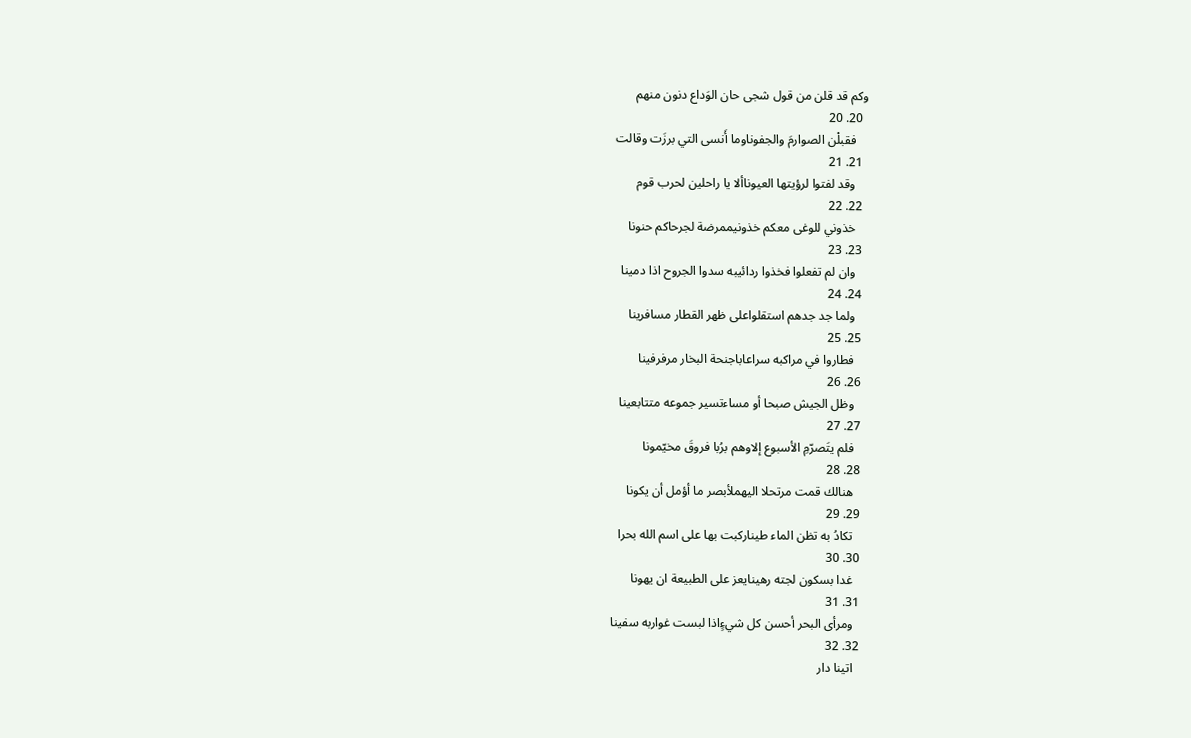وكم قد قلن من قول شجى حان الوَداع دنون منهم
  20. 20
    فقبلْن الصوارمَ والجفوناوما أَنسى التي برزَت وقالت
  21. 21
    وقد لفتوا لرؤيتها العيوناألا يا راحلين لحرب قوم
  22. 22
    خذوني للوغى معكم خذونيممرضة لجرحاكم حنونا
  23. 23
    وان لم تفعلوا فخذوا ردائيبه سدوا الجروح اذا دمينا
  24. 24
    ولما جد جدهم استقلواعلى ظهر القطار مسافرينا
  25. 25
    فطاروا في مراكبه سراعاباجنحة البخار مرفرفينا
  26. 26
    وظل الجيش صبحا أو مساءتسير جموعه متتابعينا
  27. 27
    فلم يتَصرّمِ الأسبوع إلاوهم برُبا فروقَ مخيّمونا
  28. 28
    هنالك قمت مرتحلا اليهملأبصر ما أؤمل أن يكونا
  29. 29
    تكادُ به تظن الماء طيناركبت بها على اسم الله بحرا
  30. 30
    غدا بسكون لجته رهينايعز على الطبيعة ان يهونا
  31. 31
    ومرأى البحر أحسن كل شيءٍاذا لبست غواربه سفينا
  32. 32
    اتينا دار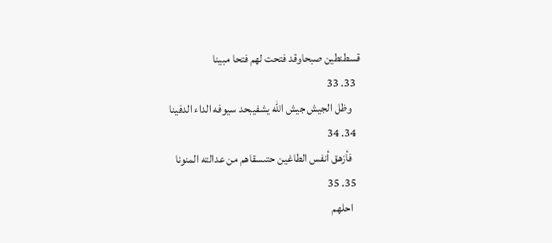قسطنطين صبحاوقد فتحت لهم فتحا مبينا
  33. 33
    وظل الجيش جيش الله يشفيبحد سيوفه الداء الدفينا
  34. 34
    فأزهق أنفس الطاغين حتىسقاهم من عدالته المنونا
  35. 35
    احلهم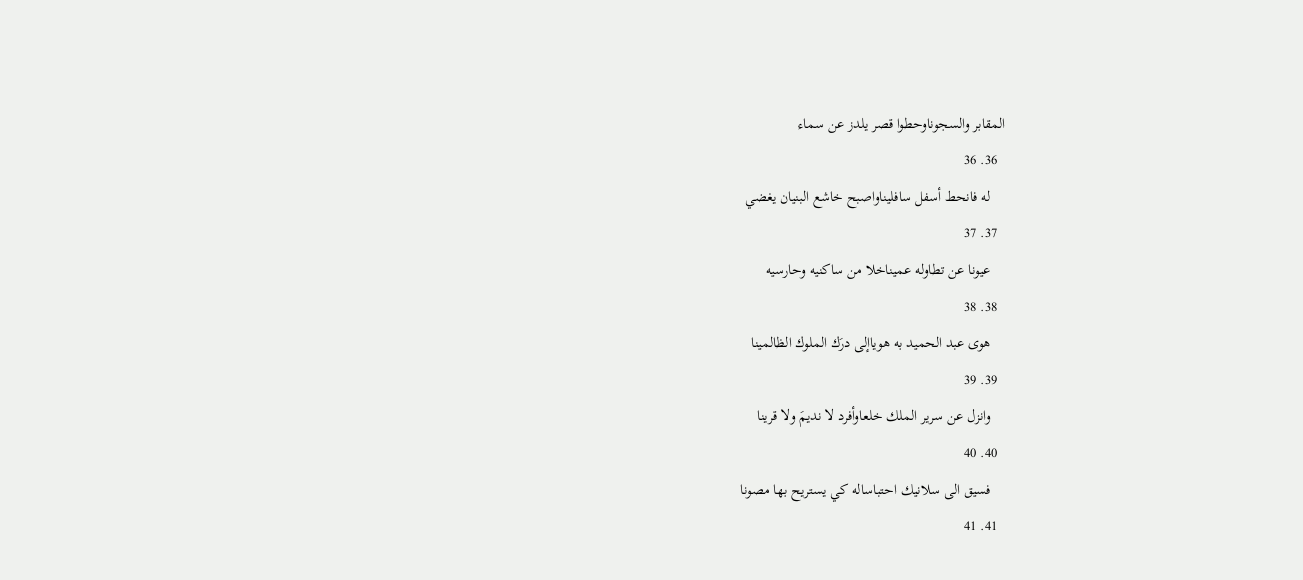المقابر والسجوناوحطوا قصر يلدز عن سماء
  36. 36
    له فانحط أسفل سافليناواصبح خاشع البنيان يغضي
  37. 37
    عيونا عن تطاوله عميناخلا من ساكنيه وحارسيه
  38. 38
    هوى عبد الحميد به هوياإلى درَك الملوك الظالمينا
  39. 39
    وانزل عن سرير الملك خلعاوأفرد لا نديمَ ولا قرينا
  40. 40
    فسيق الى سلانيك احتباساله كي يستريح بها مصونا
  41. 41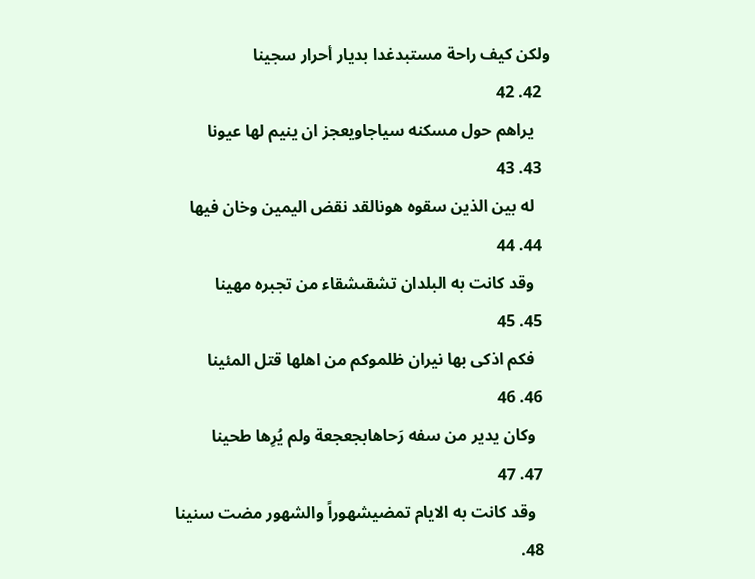ولكن كيف راحة مستبدغدا بديار أحرار سجينا
  42. 42
    يراهم حول مسكنه سياجاويعجز ان ينيم لها عيونا
  43. 43
    له بين الذين سقوه هونالقد نقض اليمين وخان فيها
  44. 44
    وقد كانت به البلدان تشقىشقاء من تجبره مهينا
  45. 45
    فكم اذكى بها نيران ظلموكم من اهلها قتل المئينا
  46. 46
    وكان يدير من سفه رَحاهابجعجعة ولم يُرِها طحينا
  47. 47
    وقد كانت به الايام تمضيشهوراً والشهور مضت سنينا
  48.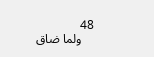48
    ولما ضاق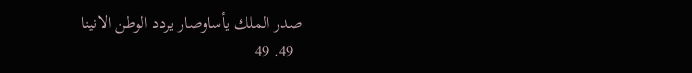صدر الملك يأساوصار يردد الوطن الانينا
  49. 49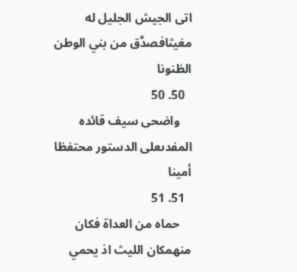اتى الجيش الجليل له مغيثافصدَّق من بني الوطن الظنونا
  50. 50
    واضحى سيف قائده المفدىعلى الدستور محتفظا أمينا
  51. 51
    حماه من العداة فكان منهمكان الليث اذ يحمي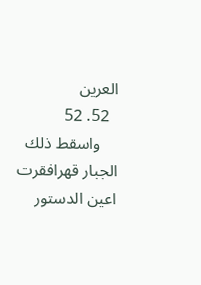العرين
  52. 52
    واسقط ذلك الجبار قهرافقرت اعين الدستور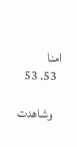امنا
  53. 53

    وشاهدت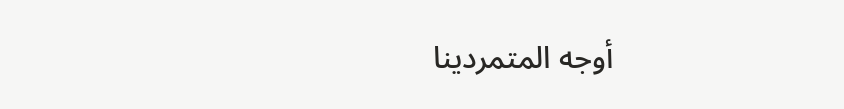أوجه المتمردينا